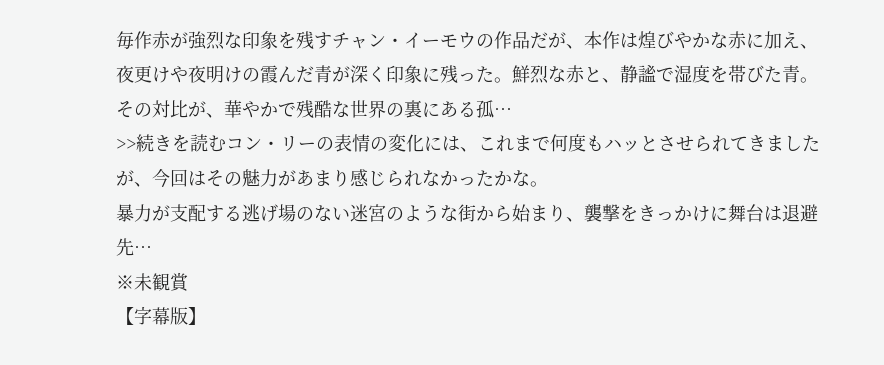毎作赤が強烈な印象を残すチャン・イーモウの作品だが、本作は煌びやかな赤に加え、夜更けや夜明けの霞んだ青が深く印象に残った。鮮烈な赤と、静謐で湿度を帯びた青。その対比が、華やかで残酷な世界の裏にある孤…
>>続きを読むコン・リーの表情の変化には、これまで何度もハッとさせられてきましたが、今回はその魅力があまり感じられなかったかな。
暴力が支配する逃げ場のない迷宮のような街から始まり、襲撃をきっかけに舞台は退避先…
※未観賞
【字幕版】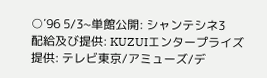○′96 5/3~単館公開: シャンテシネ3
配給及び提供: KUZUIエンタープライズ
提供: テレビ東京/アミューズ/デ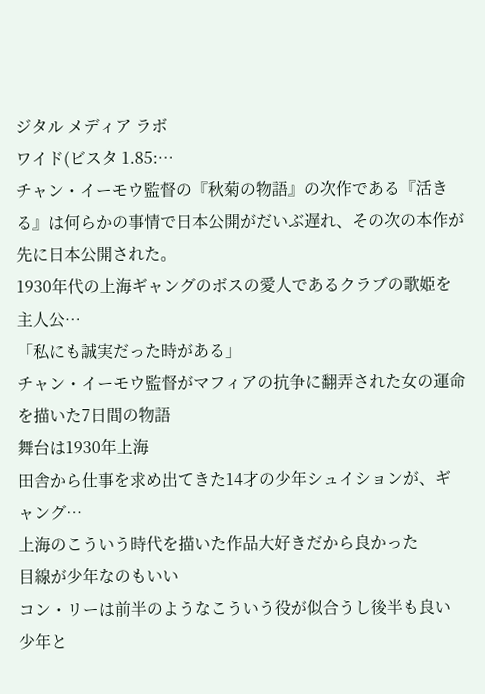ジタル メディア ラボ
ワイド(ビスタ 1.85:…
チャン・イーモウ監督の『秋菊の物語』の次作である『活きる』は何らかの事情で日本公開がだいぶ遅れ、その次の本作が先に日本公開された。
1930年代の上海ギャングのボスの愛人であるクラブの歌姫を主人公…
「私にも誠実だった時がある」
チャン・イーモウ監督がマフィアの抗争に翻弄された女の運命を描いた7日間の物語
舞台は1930年上海
田舎から仕事を求め出てきた14才の少年シュイションが、ギャング…
上海のこういう時代を描いた作品大好きだから良かった
目線が少年なのもいい
コン・リーは前半のようなこういう役が似合うし後半も良い
少年と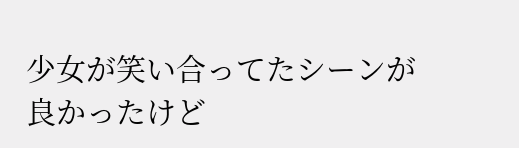少女が笑い合ってたシーンが良かったけど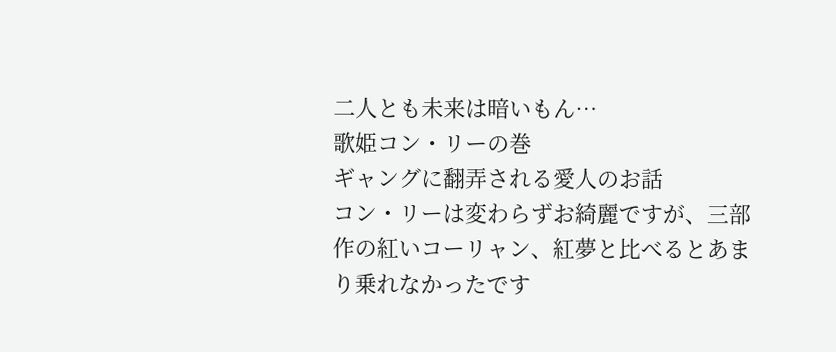二人とも未来は暗いもん…
歌姫コン・リーの巻
ギャングに翻弄される愛人のお話
コン・リーは変わらずお綺麗ですが、三部作の紅いコーリャン、紅夢と比べるとあまり乗れなかったです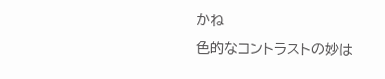かね
色的なコントラストの妙は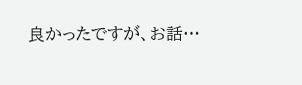良かったですが、お話…